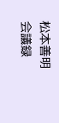松本善明
会議録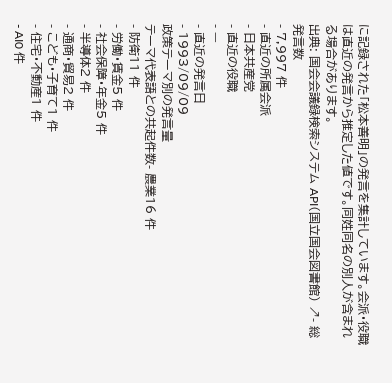に記録された「松本善明」の発言を集計しています。会派・役職は直近の発言から推定した値です。同姓同名の別人が含まれる場合があります。
出典: 国会会議録検索システム API(国立国会図書館) ↗- 総発言数
- 7,997 件
- 直近の所属会派
- 日本共産党
- 直近の役職
- —
- 直近の発言日
- 1993/09/09
政策テーマ別の発言量
テーマ代表語との共起件数- 農業16 件
- 防衛11 件
- 労働・賃金5 件
- 社会保障・年金5 件
- 半導体2 件
- 通商・貿易2 件
- こども・子育て1 件
- 住宅・不動産1 件
- AI0 件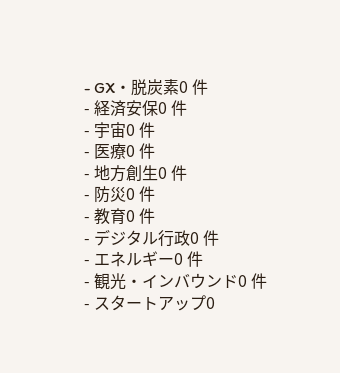- GX・脱炭素0 件
- 経済安保0 件
- 宇宙0 件
- 医療0 件
- 地方創生0 件
- 防災0 件
- 教育0 件
- デジタル行政0 件
- エネルギー0 件
- 観光・インバウンド0 件
- スタートアップ0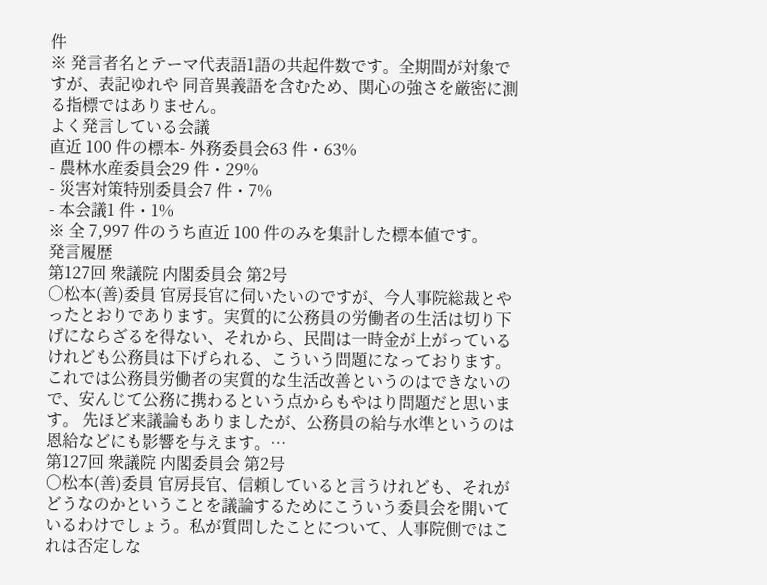件
※ 発言者名とテーマ代表語1語の共起件数です。全期間が対象ですが、表記ゆれや 同音異義語を含むため、関心の強さを厳密に測る指標ではありません。
よく発言している会議
直近 100 件の標本- 外務委員会63 件・63%
- 農林水産委員会29 件・29%
- 災害対策特別委員会7 件・7%
- 本会議1 件・1%
※ 全 7,997 件のうち直近 100 件のみを集計した標本値です。
発言履歴
第127回 衆議院 内閣委員会 第2号
○松本(善)委員 官房長官に伺いたいのですが、今人事院総裁とやったとおりであります。実質的に公務員の労働者の生活は切り下げにならざるを得ない、それから、民間は一時金が上がっているけれども公務員は下げられる、こういう問題になっております。これでは公務員労働者の実質的な生活改善というのはできないので、安んじて公務に携わるという点からもやはり問題だと思います。 先ほど来議論もありましたが、公務員の給与水準というのは恩給などにも影響を与えます。…
第127回 衆議院 内閣委員会 第2号
○松本(善)委員 官房長官、信頼していると言うけれども、それがどうなのかということを議論するためにこういう委員会を開いているわけでしょう。私が質問したことについて、人事院側ではこれは否定しな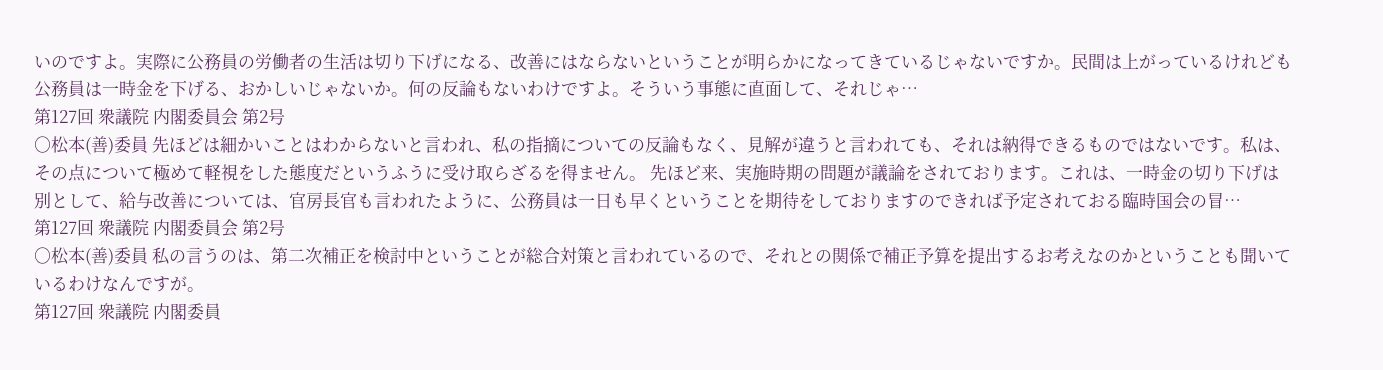いのですよ。実際に公務員の労働者の生活は切り下げになる、改善にはならないということが明らかになってきているじゃないですか。民間は上がっているけれども公務員は一時金を下げる、おかしいじゃないか。何の反論もないわけですよ。そういう事態に直面して、それじゃ…
第127回 衆議院 内閣委員会 第2号
○松本(善)委員 先ほどは細かいことはわからないと言われ、私の指摘についての反論もなく、見解が違うと言われても、それは納得できるものではないです。私は、その点について極めて軽視をした態度だというふうに受け取らざるを得ません。 先ほど来、実施時期の問題が議論をされております。これは、一時金の切り下げは別として、給与改善については、官房長官も言われたように、公務員は一日も早くということを期待をしておりますのできれば予定されておる臨時国会の冒…
第127回 衆議院 内閣委員会 第2号
○松本(善)委員 私の言うのは、第二次補正を検討中ということが総合対策と言われているので、それとの関係で補正予算を提出するお考えなのかということも聞いているわけなんですが。
第127回 衆議院 内閣委員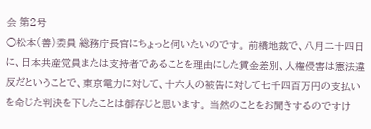会 第2号
○松本(善)委員 総務庁長官にちょっと伺いたいのです。 前橋地裁で、八月二十四日に、日本共産党員または支持者であることを理由にした賃金差別、人権侵害は憲法違反だということで、東京電力に対して、十六人の被告に対して七千四百万円の支払いを命じた判決を下したことは御存じと思います。 当然のことをお聞きするのですけ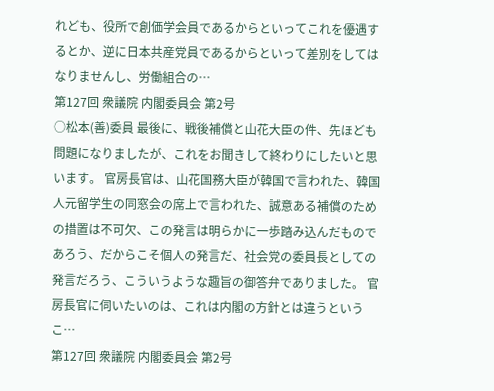れども、役所で創価学会員であるからといってこれを優遇するとか、逆に日本共産党員であるからといって差別をしてはなりませんし、労働組合の…
第127回 衆議院 内閣委員会 第2号
○松本(善)委員 最後に、戦後補償と山花大臣の件、先ほども問題になりましたが、これをお聞きして終わりにしたいと思います。 官房長官は、山花国務大臣が韓国で言われた、韓国人元留学生の同窓会の席上で言われた、誠意ある補償のための措置は不可欠、この発言は明らかに一歩踏み込んだものであろう、だからこそ個人の発言だ、社会党の委員長としての発言だろう、こういうような趣旨の御答弁でありました。 官房長官に伺いたいのは、これは内閣の方針とは違うというこ…
第127回 衆議院 内閣委員会 第2号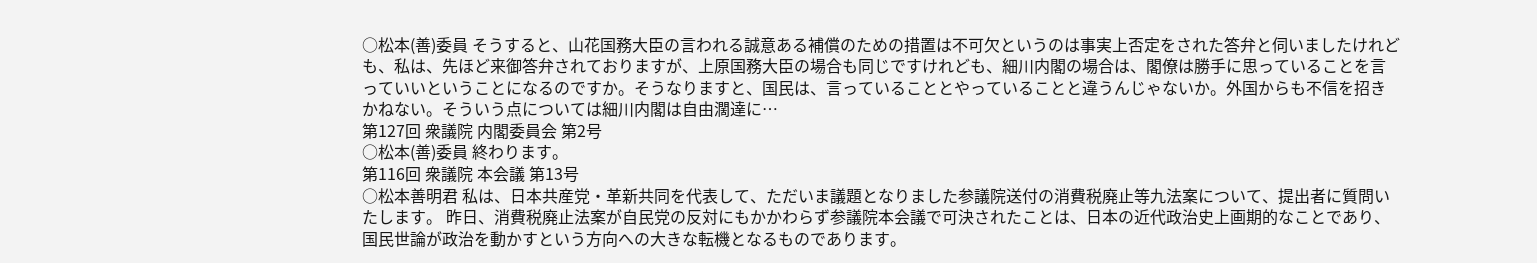○松本(善)委員 そうすると、山花国務大臣の言われる誠意ある補償のための措置は不可欠というのは事実上否定をされた答弁と伺いましたけれども、私は、先ほど来御答弁されておりますが、上原国務大臣の場合も同じですけれども、細川内閣の場合は、閣僚は勝手に思っていることを言っていいということになるのですか。そうなりますと、国民は、言っていることとやっていることと違うんじゃないか。外国からも不信を招きかねない。そういう点については細川内閣は自由濶達に…
第127回 衆議院 内閣委員会 第2号
○松本(善)委員 終わります。
第116回 衆議院 本会議 第13号
○松本善明君 私は、日本共産党・革新共同を代表して、ただいま議題となりました参議院送付の消費税廃止等九法案について、提出者に質問いたします。 昨日、消費税廃止法案が自民党の反対にもかかわらず参議院本会議で可決されたことは、日本の近代政治史上画期的なことであり、国民世論が政治を動かすという方向への大きな転機となるものであります。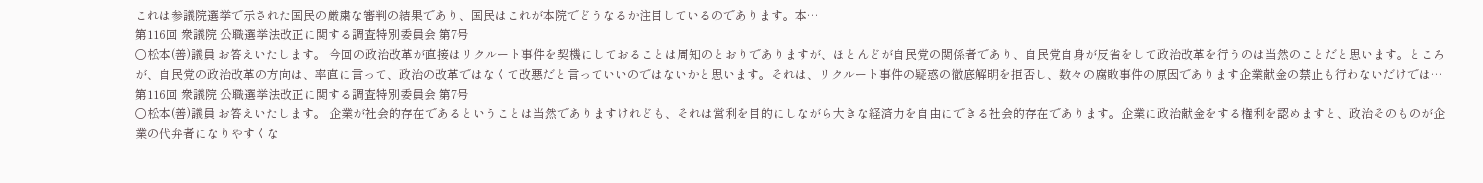これは参議院選挙で示された国民の厳粛な審判の結果であり、国民はこれが本院でどうなるか注目しているのであります。本…
第116回 衆議院 公職選挙法改正に関する調査特別委員会 第7号
○松本(善)議員 お答えいたします。 今回の政治改革が直接はリクルート事件を契機にしておることは周知のとおりでありますが、ほとんどが自民党の関係者であり、自民党自身が反省をして政治改革を行うのは当然のことだと思います。ところが、自民党の政治改革の方向は、率直に言って、政治の改革ではなくて改悪だと言っていいのではないかと思います。それは、リクルート事件の疑惑の徹底解明を拒否し、数々の腐敗事件の原因であります企業献金の禁止も行わないだけでは…
第116回 衆議院 公職選挙法改正に関する調査特別委員会 第7号
○松本(善)議員 お答えいたします。 企業が社会的存在であるということは当然でありますけれども、それは営利を目的にしながら大きな経済力を自由にできる社会的存在であります。企業に政治献金をする権利を認めますと、政治そのものが企業の代弁者になりやすくな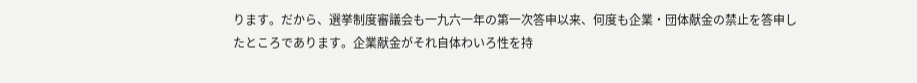ります。だから、選挙制度審議会も一九六一年の第一次答申以来、何度も企業・団体献金の禁止を答申したところであります。企業献金がそれ自体わいろ性を持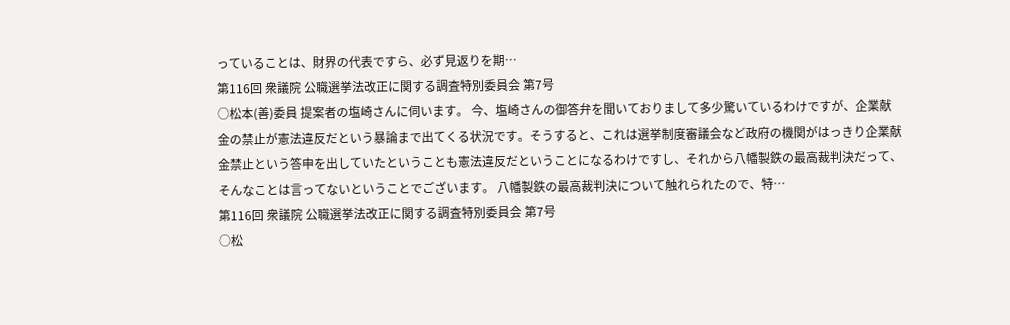っていることは、財界の代表ですら、必ず見返りを期…
第116回 衆議院 公職選挙法改正に関する調査特別委員会 第7号
○松本(善)委員 提案者の塩崎さんに伺います。 今、塩崎さんの御答弁を聞いておりまして多少驚いているわけですが、企業献金の禁止が憲法違反だという暴論まで出てくる状況です。そうすると、これは選挙制度審議会など政府の機関がはっきり企業献金禁止という答申を出していたということも憲法違反だということになるわけですし、それから八幡製鉄の最高裁判決だって、そんなことは言ってないということでございます。 八幡製鉄の最高裁判決について触れられたので、特…
第116回 衆議院 公職選挙法改正に関する調査特別委員会 第7号
○松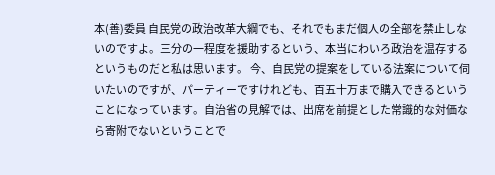本(善)委員 自民党の政治改革大綱でも、それでもまだ個人の全部を禁止しないのですよ。三分の一程度を援助するという、本当にわいろ政治を温存するというものだと私は思います。 今、自民党の提案をしている法案について伺いたいのですが、パーティーですけれども、百五十万まで購入できるということになっています。自治省の見解では、出席を前提とした常識的な対価なら寄附でないということで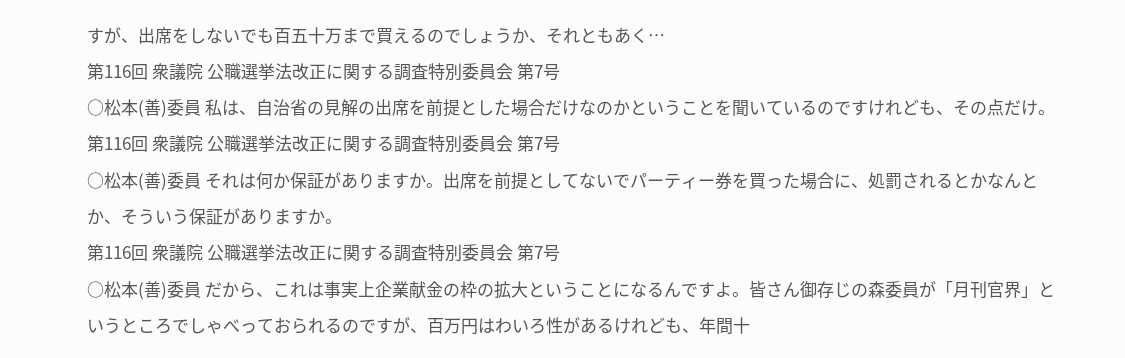すが、出席をしないでも百五十万まで買えるのでしょうか、それともあく…
第116回 衆議院 公職選挙法改正に関する調査特別委員会 第7号
○松本(善)委員 私は、自治省の見解の出席を前提とした場合だけなのかということを聞いているのですけれども、その点だけ。
第116回 衆議院 公職選挙法改正に関する調査特別委員会 第7号
○松本(善)委員 それは何か保証がありますか。出席を前提としてないでパーティー券を買った場合に、処罰されるとかなんとか、そういう保証がありますか。
第116回 衆議院 公職選挙法改正に関する調査特別委員会 第7号
○松本(善)委員 だから、これは事実上企業献金の枠の拡大ということになるんですよ。皆さん御存じの森委員が「月刊官界」というところでしゃべっておられるのですが、百万円はわいろ性があるけれども、年間十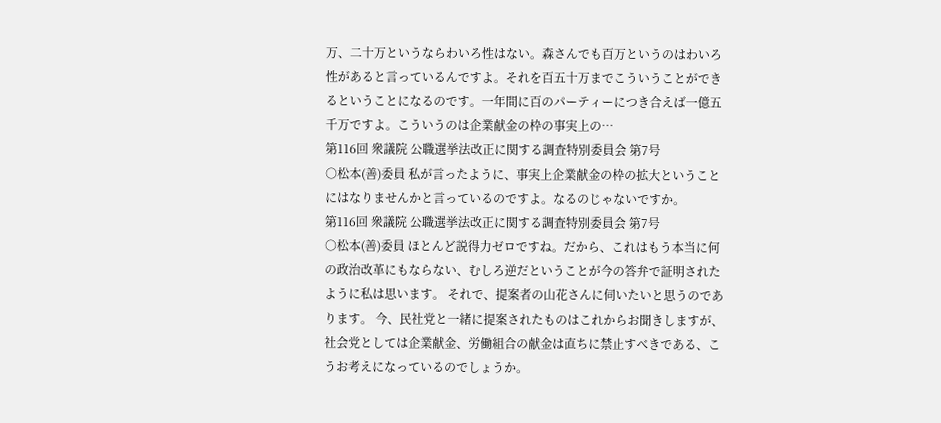万、二十万というならわいろ性はない。森さんでも百万というのはわいろ性があると言っているんですよ。それを百五十万までこういうことができるということになるのです。一年間に百のパーティーにつき合えば一億五千万ですよ。こういうのは企業献金の枠の事実上の…
第116回 衆議院 公職選挙法改正に関する調査特別委員会 第7号
○松本(善)委員 私が言ったように、事実上企業献金の枠の拡大ということにはなりませんかと言っているのですよ。なるのじゃないですか。
第116回 衆議院 公職選挙法改正に関する調査特別委員会 第7号
○松本(善)委員 ほとんど説得力ゼロですね。だから、これはもう本当に何の政治改革にもならない、むしろ逆だということが今の答弁で証明されたように私は思います。 それで、提案者の山花さんに伺いたいと思うのであります。 今、民社党と一緒に提案されたものはこれからお聞きしますが、社会党としては企業献金、労働組合の献金は直ちに禁止すべきである、こうお考えになっているのでしょうか。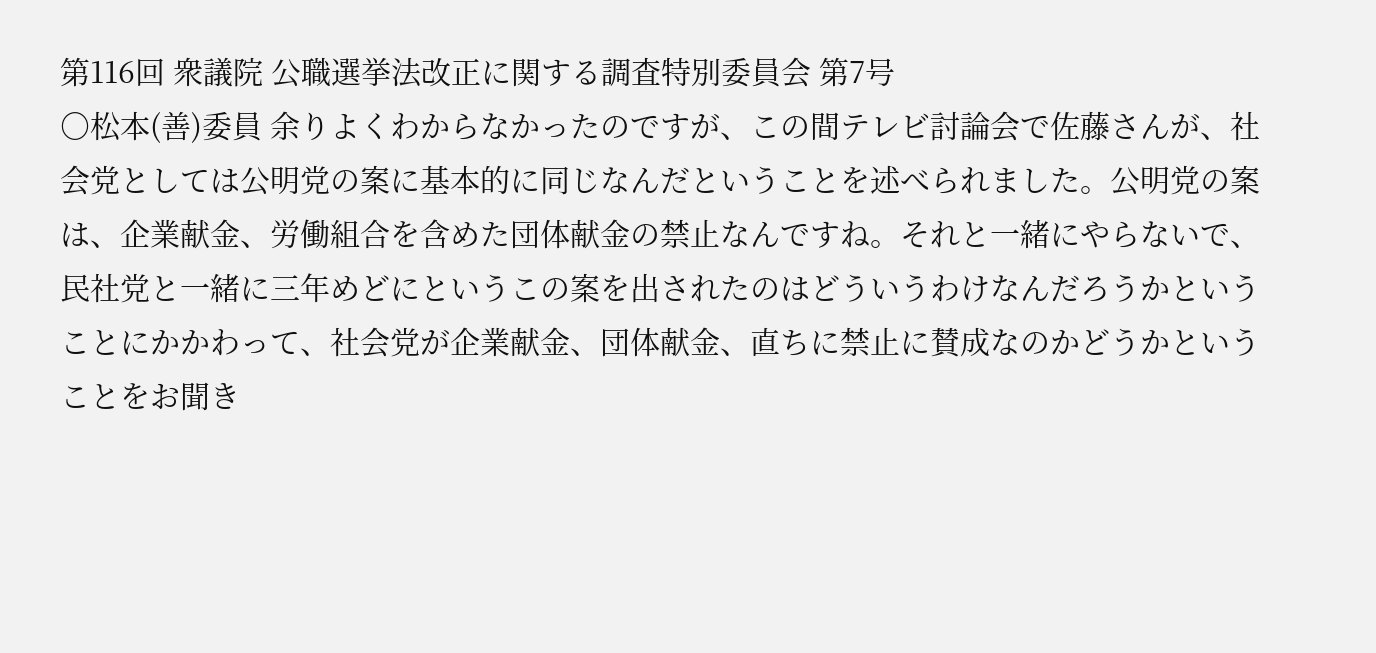第116回 衆議院 公職選挙法改正に関する調査特別委員会 第7号
○松本(善)委員 余りよくわからなかったのですが、この間テレビ討論会で佐藤さんが、社会党としては公明党の案に基本的に同じなんだということを述べられました。公明党の案は、企業献金、労働組合を含めた団体献金の禁止なんですね。それと一緒にやらないで、民社党と一緒に三年めどにというこの案を出されたのはどういうわけなんだろうかということにかかわって、社会党が企業献金、団体献金、直ちに禁止に賛成なのかどうかということをお聞き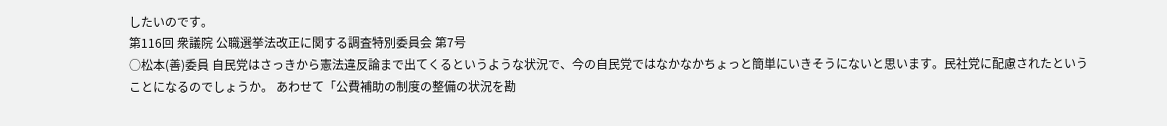したいのです。
第116回 衆議院 公職選挙法改正に関する調査特別委員会 第7号
○松本(善)委員 自民党はさっきから憲法違反論まで出てくるというような状況で、今の自民党ではなかなかちょっと簡単にいきそうにないと思います。民社党に配慮されたということになるのでしょうか。 あわせて「公費補助の制度の整備の状況を勘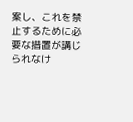案し、これを禁止するために必要な措置が講じられなけ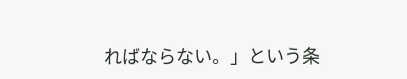ればならない。」という条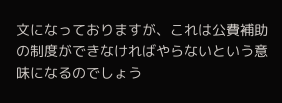文になっておりますが、これは公費補助の制度ができなければやらないという意味になるのでしょう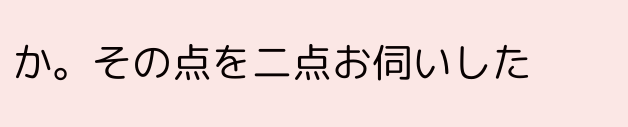か。その点を二点お伺いした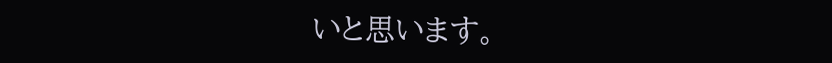いと思います。